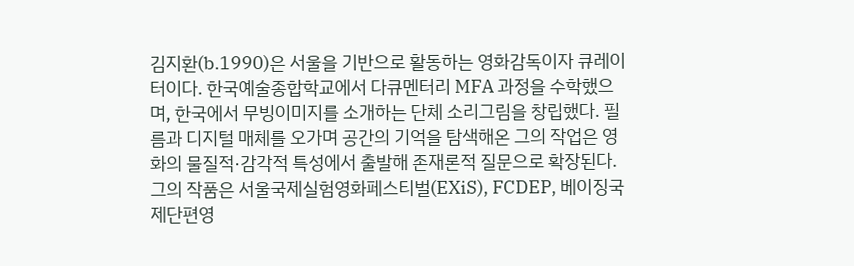김지환(b.1990)은 서울을 기반으로 활동하는 영화감독이자 큐레이터이다. 한국예술종합학교에서 다큐멘터리 MFA 과정을 수학했으며, 한국에서 무빙이미지를 소개하는 단체 소리그림을 창립했다. 필름과 디지털 매체를 오가며 공간의 기억을 탐색해온 그의 작업은 영화의 물질적·감각적 특성에서 출발해 존재론적 질문으로 확장된다. 그의 작품은 서울국제실험영화페스티벌(EXiS), FCDEP, 베이징국제단편영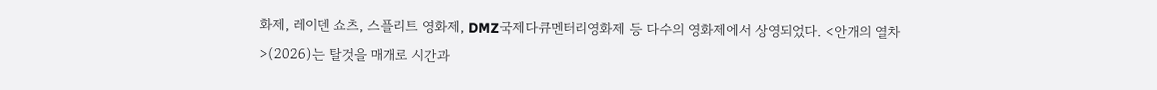화제, 레이덴 쇼츠, 스플리트 영화제, DMZ국제다큐멘터리영화제 등 다수의 영화제에서 상영되었다. <안개의 열차>(2026)는 탈것을 매개로 시간과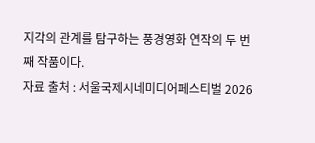지각의 관계를 탐구하는 풍경영화 연작의 두 번째 작품이다.
자료 출처 : 서울국제시네미디어페스티벌 2026